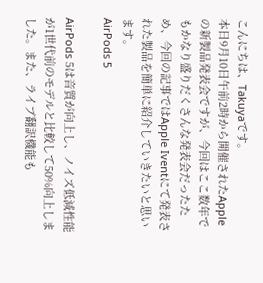こんにちは、Takuyaです。
本日9月10日午前2時から開催されたAppleの新製品発表会ですが、今回はここ数年でもかなり盛りだくさんな発表会だったため、今回の記事ではApple Iventにて発表された製品を簡単に紹介していきたいと思います。
AirPods 5

AirPods 5は音質が向上し、ノイズ低減性能が1世代前のモデルと比較して50%向上しました。また、ライブ翻訳機能も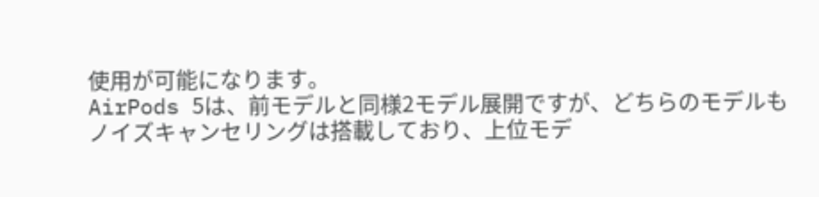使用が可能になります。
AirPods 5は、前モデルと同様2モデル展開ですが、どちらのモデルもノイズキャンセリングは搭載しており、上位モデ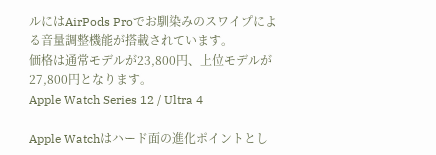ルにはAirPods Proでお馴染みのスワイプによる音量調整機能が搭載されています。
価格は通常モデルが23,800円、上位モデルが27,800円となります。
Apple Watch Series 12 / Ultra 4

Apple Watchはハード面の進化ポイントとし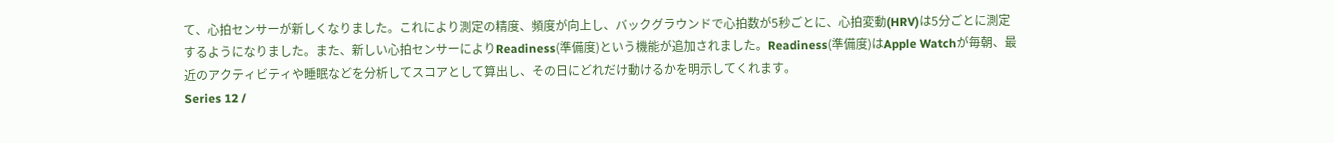て、心拍センサーが新しくなりました。これにより測定の精度、頻度が向上し、バックグラウンドで心拍数が5秒ごとに、心拍変動(HRV)は5分ごとに測定するようになりました。また、新しい心拍センサーによりReadiness(準備度)という機能が追加されました。Readiness(準備度)はApple Watchが毎朝、最近のアクティビティや睡眠などを分析してスコアとして算出し、その日にどれだけ動けるかを明示してくれます。
Series 12 /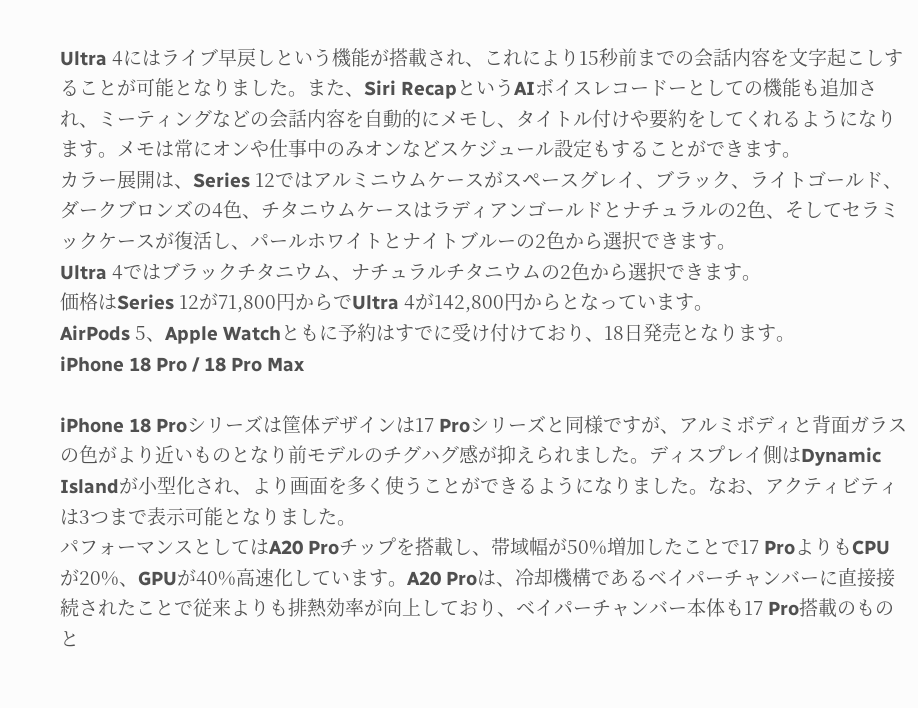Ultra 4にはライブ早戻しという機能が搭載され、これにより15秒前までの会話内容を文字起こしすることが可能となりました。また、Siri RecapというAIボイスレコードーとしての機能も追加され、ミーティングなどの会話内容を自動的にメモし、タイトル付けや要約をしてくれるようになります。メモは常にオンや仕事中のみオンなどスケジュール設定もすることができます。
カラー展開は、Series 12ではアルミニウムケースがスペースグレイ、ブラック、ライトゴールド、ダークブロンズの4色、チタニウムケースはラディアンゴールドとナチュラルの2色、そしてセラミックケースが復活し、パールホワイトとナイトブルーの2色から選択できます。
Ultra 4ではブラックチタニウム、ナチュラルチタニウムの2色から選択できます。
価格はSeries 12が71,800円からでUltra 4が142,800円からとなっています。
AirPods 5、Apple Watchともに予約はすでに受け付けており、18日発売となります。
iPhone 18 Pro / 18 Pro Max

iPhone 18 Proシリーズは筐体デザインは17 Proシリーズと同様ですが、アルミボディと背面ガラスの色がより近いものとなり前モデルのチグハグ感が抑えられました。ディスプレイ側はDynamic Islandが小型化され、より画面を多く使うことができるようになりました。なお、アクティビティは3つまで表示可能となりました。
パフォーマンスとしてはA20 Proチップを搭載し、帯域幅が50%増加したことで17 ProよりもCPUが20%、GPUが40%高速化しています。A20 Proは、冷却機構であるベイパーチャンバーに直接接続されたことで従来よりも排熱効率が向上しており、ベイパーチャンバー本体も17 Pro搭載のものと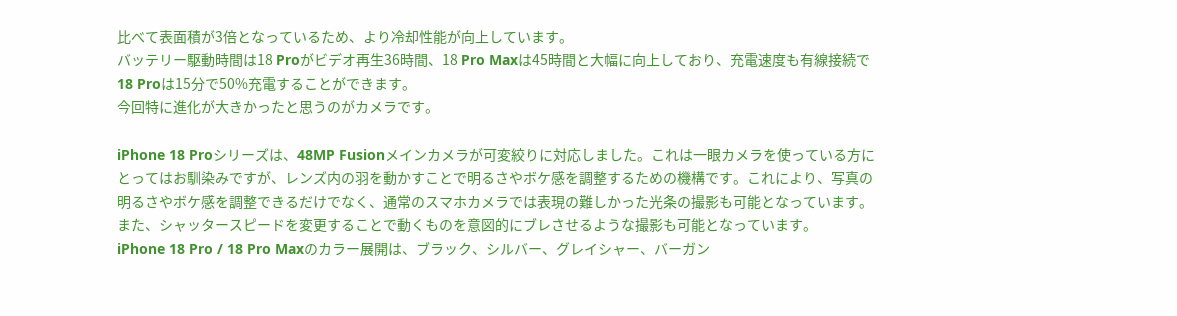比べて表面積が3倍となっているため、より冷却性能が向上しています。
バッテリー駆動時間は18 Proがビデオ再生36時間、18 Pro Maxは45時間と大幅に向上しており、充電速度も有線接続で18 Proは15分で50%充電することができます。
今回特に進化が大きかったと思うのがカメラです。

iPhone 18 Proシリーズは、48MP Fusionメインカメラが可変絞りに対応しました。これは一眼カメラを使っている方にとってはお馴染みですが、レンズ内の羽を動かすことで明るさやボケ感を調整するための機構です。これにより、写真の明るさやボケ感を調整できるだけでなく、通常のスマホカメラでは表現の難しかった光条の撮影も可能となっています。また、シャッタースピードを変更することで動くものを意図的にブレさせるような撮影も可能となっています。
iPhone 18 Pro / 18 Pro Maxのカラー展開は、ブラック、シルバー、グレイシャー、バーガン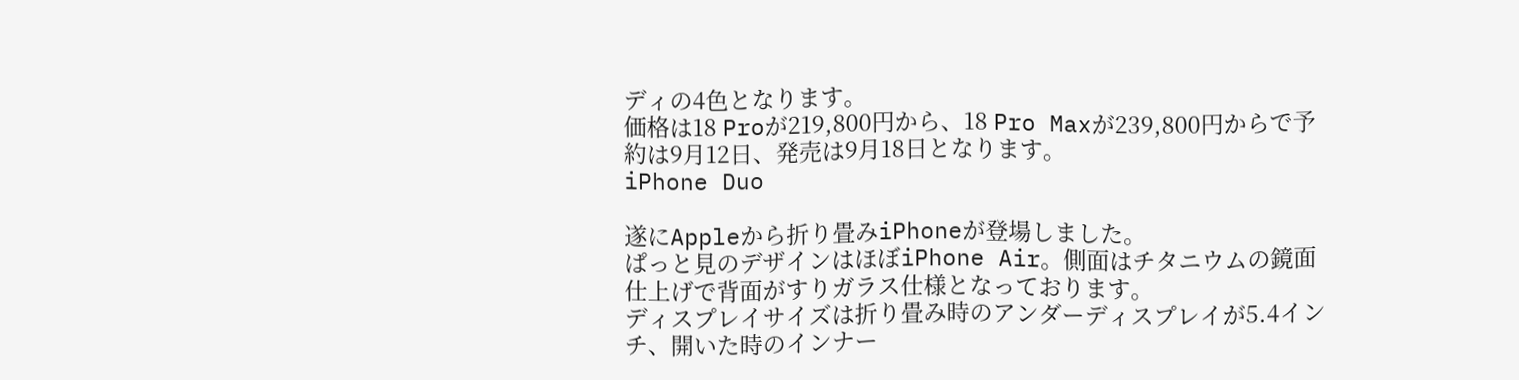ディの4色となります。
価格は18 Proが219,800円から、18 Pro Maxが239,800円からで予約は9月12日、発売は9月18日となります。
iPhone Duo

遂にAppleから折り畳みiPhoneが登場しました。
ぱっと見のデザインはほぼiPhone Air。側面はチタニウムの鏡面仕上げで背面がすりガラス仕様となっております。
ディスプレイサイズは折り畳み時のアンダーディスプレイが5.4インチ、開いた時のインナー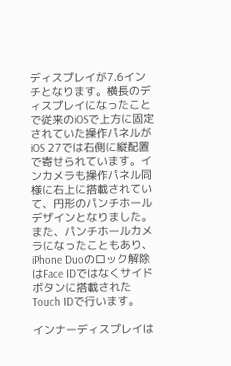ディスプレイが7.6インチとなります。横長のディスプレイになったことで従来のiOSで上方に固定されていた操作パネルがiOS 27では右側に縦配置で寄せられています。インカメラも操作パネル同様に右上に搭載されていて、円形のパンチホールデザインとなりました。また、パンチホールカメラになったこともあり、iPhone Duoのロック解除はFace IDではなくサイドボタンに搭載されたTouch IDで行います。

インナーディスプレイは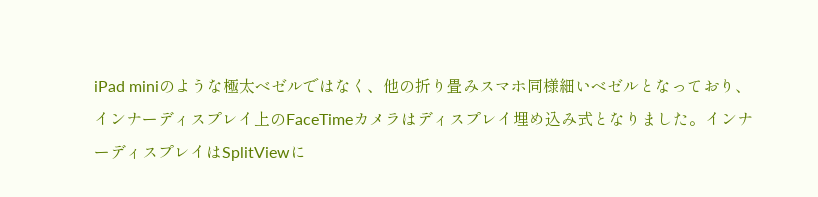iPad miniのような極太ベゼルではなく、他の折り畳みスマホ同様細いベゼルとなっており、インナーディスプレイ上のFaceTimeカメラはディスプレイ埋め込み式となりました。インナーディスプレイはSplitViewに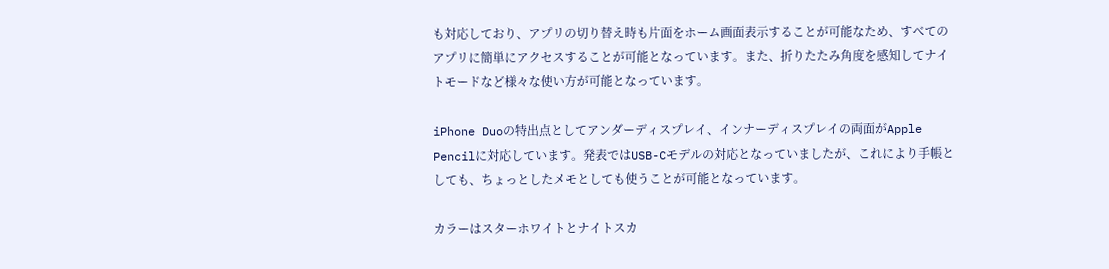も対応しており、アプリの切り替え時も片面をホーム画面表示することが可能なため、すべてのアプリに簡単にアクセスすることが可能となっています。また、折りたたみ角度を感知してナイトモードなど様々な使い方が可能となっています。

iPhone Duoの特出点としてアンダーディスプレイ、インナーディスプレイの両面がApple Pencilに対応しています。発表ではUSB-Cモデルの対応となっていましたが、これにより手帳としても、ちょっとしたメモとしても使うことが可能となっています。

カラーはスターホワイトとナイトスカ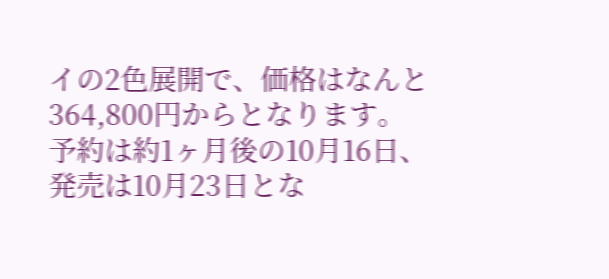イの2色展開で、価格はなんと364,800円からとなります。
予約は約1ヶ月後の10月16日、発売は10月23日とな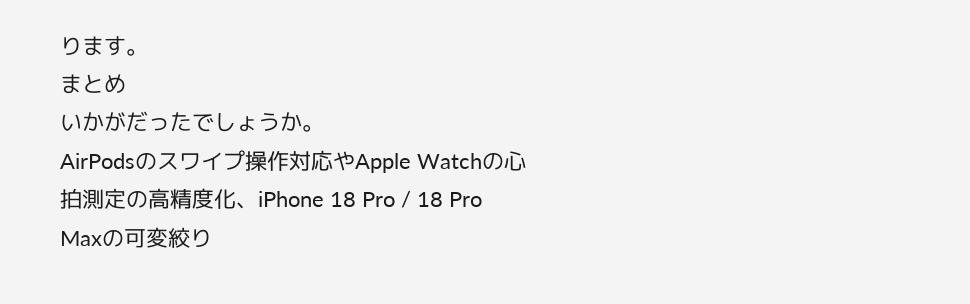ります。
まとめ
いかがだったでしょうか。
AirPodsのスワイプ操作対応やApple Watchの心拍測定の高精度化、iPhone 18 Pro / 18 Pro Maxの可変絞り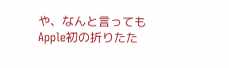や、なんと言ってもApple初の折りたた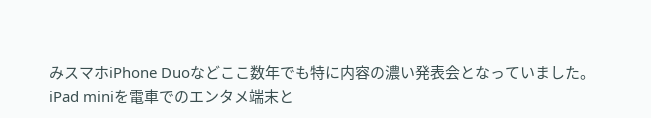みスマホiPhone Duoなどここ数年でも特に内容の濃い発表会となっていました。
iPad miniを電車でのエンタメ端末と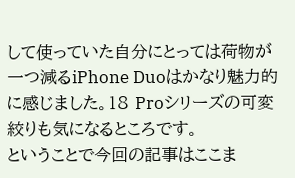して使っていた自分にとっては荷物が一つ減るiPhone Duoはかなり魅力的に感じました。18 Proシリーズの可変絞りも気になるところです。
ということで今回の記事はここま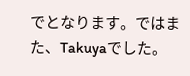でとなります。ではまた、Takuyaでした。